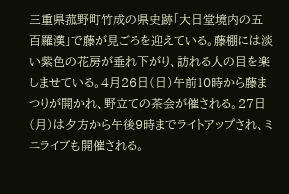三重県菰野町竹成の県史跡「大日堂境内の五百羅漢」で藤が見ごろを迎えている。藤棚には淡い紫色の花房が垂れ下がり、訪れる人の目を楽しませている。4月26日(日)午前10時から藤まつりが開かれ、野立ての茶会が催される。27日(月)は夕方から午後9時までライトアップされ、ミニライブも開催される。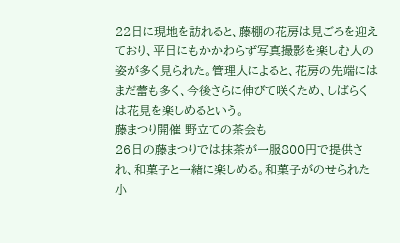22日に現地を訪れると、藤棚の花房は見ごろを迎えており、平日にもかかわらず写真撮影を楽しむ人の姿が多く見られた。管理人によると、花房の先端にはまだ蕾も多く、今後さらに伸びて咲くため、しばらくは花見を楽しめるという。
藤まつり開催 野立ての茶会も
26日の藤まつりでは抹茶が一服800円で提供され、和菓子と一緒に楽しめる。和菓子がのせられた小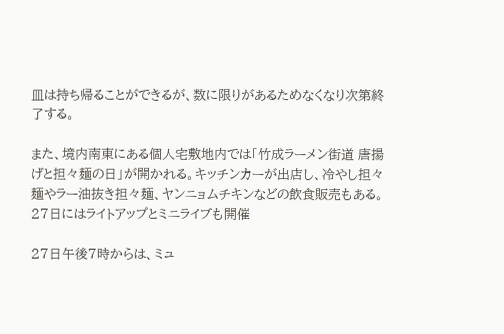皿は持ち帰ることができるが、数に限りがあるためなくなり次第終了する。

また、境内南東にある個人宅敷地内では「竹成ラーメン街道 唐揚げと担々麺の日」が開かれる。キッチンカーが出店し、冷やし担々麺やラー油抜き担々麺、ヤンニョムチキンなどの飲食販売もある。
27日にはライトアップとミニライブも開催

27日午後7時からは、ミュ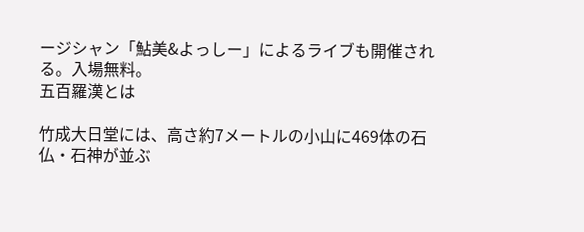ージシャン「鮎美&よっしー」によるライブも開催される。入場無料。
五百羅漢とは

竹成大日堂には、高さ約7メートルの小山に469体の石仏・石神が並ぶ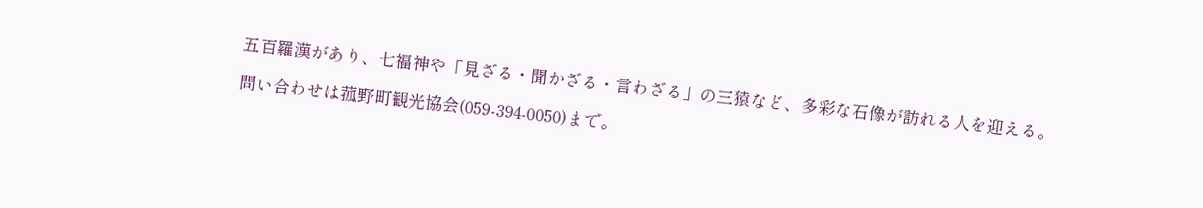五百羅漢があり、七福神や「見ざる・聞かざる・言わざる」の三猿など、多彩な石像が訪れる人を迎える。

問い合わせは菰野町観光協会(059-394-0050)まで。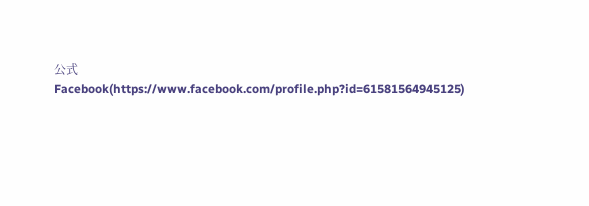公式Facebook(https://www.facebook.com/profile.php?id=61581564945125)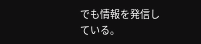でも情報を発信している。